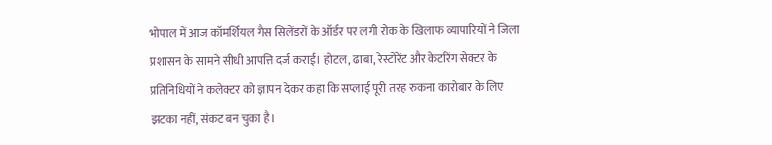भोपाल में आज कॉमर्शियल गैस सिलेंडरों के ऑर्डर पर लगी रोक के खिलाफ व्यापारियों ने जिला प्रशासन के सामने सीधी आपत्ति दर्ज कराई। होटल, ढाबा, रेस्टोरेंट और केटरिंग सेक्टर के प्रतिनिधियों ने कलेक्टर को ज्ञापन देकर कहा कि सप्लाई पूरी तरह रुकना कारोबार के लिए झटका नहीं, संकट बन चुका है।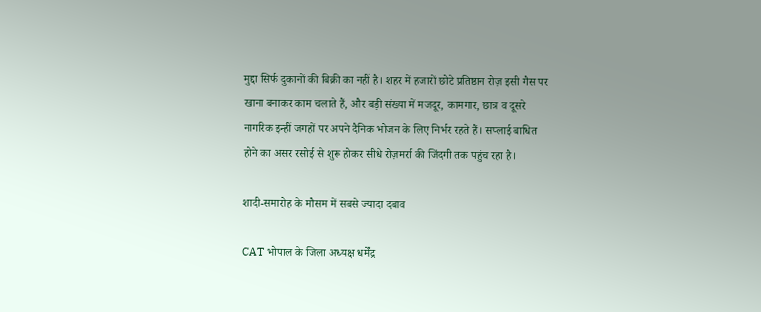मुद्दा सिर्फ दुकानों की बिक्री का नहीं है। शहर में हजारों छोटे प्रतिष्ठान रोज़ इसी गैस पर खाना बनाकर काम चलाते हैं, और बड़ी संख्या में मजदूर, कामगार, छात्र व दूसरे नागरिक इन्हीं जगहों पर अपने दैनिक भोजन के लिए निर्भर रहते हैं। सप्लाई बाधित होने का असर रसोई से शुरू होकर सीधे रोज़मर्रा की जिंदगी तक पहुंच रहा है।

शादी-समारोह के मौसम में सबसे ज्यादा दबाव

CAT भोपाल के जिला अध्यक्ष धर्मेंद्र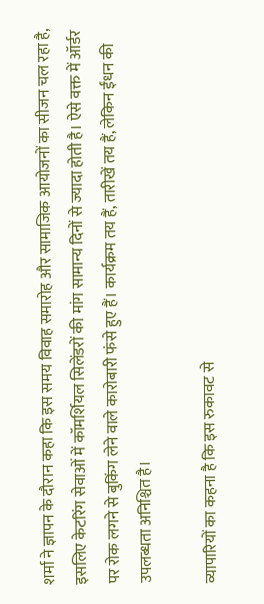शर्मा ने ज्ञापन के दौरान कहा कि इस समय विवाह समारोह और सामाजिक आयोजनों का सीजन चल रहा है, इसलिए केटरिंग सेवाओं में कॉमर्शियल सिलेंडरों की मांग सामान्य दिनों से ज्यादा होती है। ऐसे वक्त में ऑर्डर पर रोक लगने से बुकिंग लेने वाले कारोबारी फंसे हुए हैं। कार्यक्रम तय हैं, तारीखें तय हैं, लेकिन ईंधन की उपलब्धता अनिश्चित है।

व्यापारियों का कहना है कि इस रुकावट से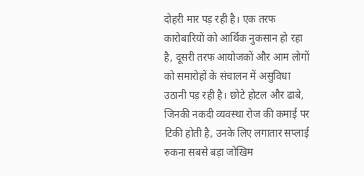दोहरी मार पड़ रही है। एक तरफ कारोबारियों को आर्थिक नुकसान हो रहा है, दूसरी तरफ आयोजकों और आम लोगों को समारोहों के संचालन में असुविधा उठानी पड़ रही है। छोटे होटल और ढाबे, जिनकी नकदी व्यवस्था रोज की कमाई पर टिकी होती है, उनके लिए लगातार सप्लाई रुकना सबसे बड़ा जोखिम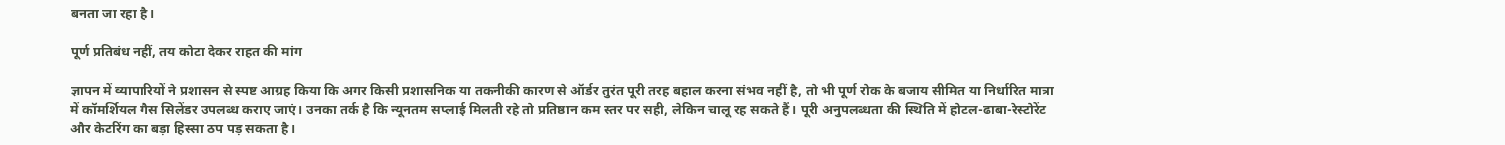बनता जा रहा है।

पूर्ण प्रतिबंध नहीं, तय कोटा देकर राहत की मांग

ज्ञापन में व्यापारियों ने प्रशासन से स्पष्ट आग्रह किया कि अगर किसी प्रशासनिक या तकनीकी कारण से ऑर्डर तुरंत पूरी तरह बहाल करना संभव नहीं है, तो भी पूर्ण रोक के बजाय सीमित या निर्धारित मात्रा में कॉमर्शियल गैस सिलेंडर उपलब्ध कराए जाएं। उनका तर्क है कि न्यूनतम सप्लाई मिलती रहे तो प्रतिष्ठान कम स्तर पर सही, लेकिन चालू रह सकते हैं। पूरी अनुपलब्धता की स्थिति में होटल-ढाबा-रेस्टोरेंट और केटरिंग का बड़ा हिस्सा ठप पड़ सकता है।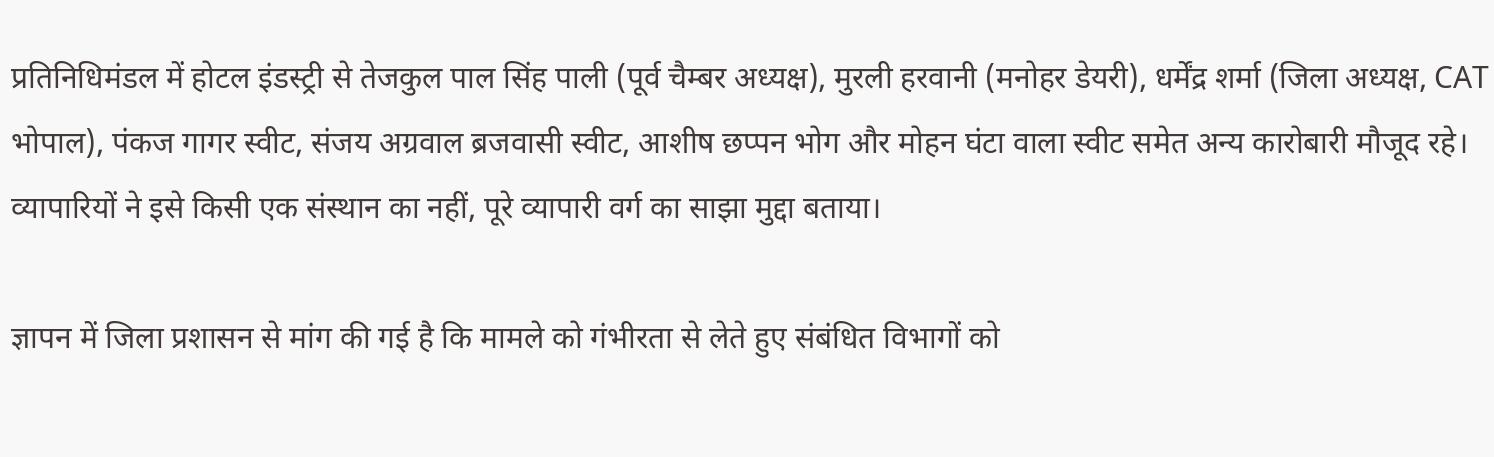प्रतिनिधिमंडल में होटल इंडस्ट्री से तेजकुल पाल सिंह पाली (पूर्व चैम्बर अध्यक्ष), मुरली हरवानी (मनोहर डेयरी), धर्मेंद्र शर्मा (जिला अध्यक्ष, CAT भोपाल), पंकज गागर स्वीट, संजय अग्रवाल ब्रजवासी स्वीट, आशीष छप्पन भोग और मोहन घंटा वाला स्वीट समेत अन्य कारोबारी मौजूद रहे। व्यापारियों ने इसे किसी एक संस्थान का नहीं, पूरे व्यापारी वर्ग का साझा मुद्दा बताया।

ज्ञापन में जिला प्रशासन से मांग की गई है कि मामले को गंभीरता से लेते हुए संबंधित विभागों को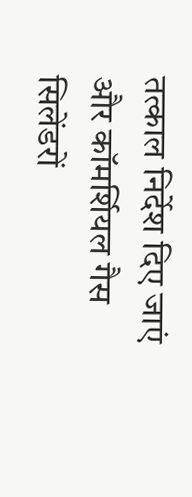तत्काल निर्देश दिए जाएं और कॉमर्शियल गैस सिलेंडरों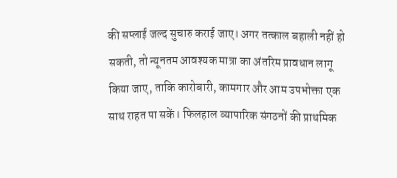की सप्लाई जल्द सुचारु कराई जाए। अगर तत्काल बहाली नहीं हो सकती, तो न्यूनतम आवश्यक मात्रा का अंतरिम प्रावधान लागू किया जाए, ताकि कारोबारी, कामगार और आम उपभोक्ता एक साथ राहत पा सकें। फिलहाल व्यापारिक संगठनों की प्राथमिक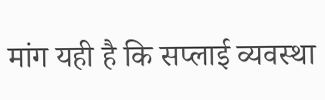मांग यही है कि सप्लाई व्यवस्था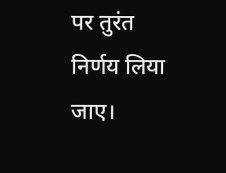पर तुरंत निर्णय लिया जाए।